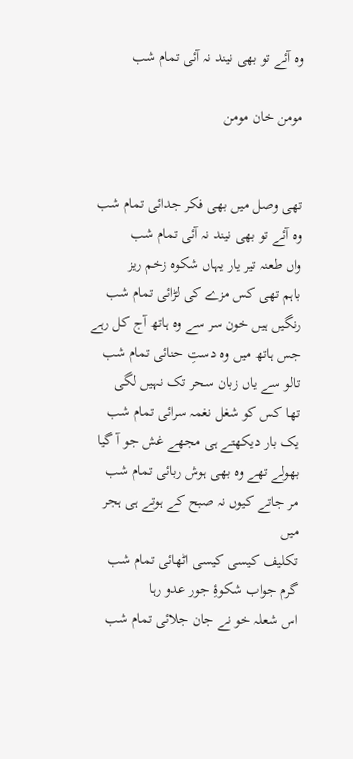وہ آئے تو بھی نیند نہ آئی تمام شب

مومن خان مومن


تھی وصل میں بھی فکر جدائی تمام شب
وہ آئے تو بھی نیند نہ آئی تمام شب
واں طعنہ تیر یار یہاں شکوہ زخم ریز
باہم تھی کس مزے کی لڑائی تمام شب
رنگیں ہیں خون سر سے وہ ہاتھ آج کل رہے
جس ہاتھ میں وہ دستِ حنائی تمام شب
تالو سے یاں زبان سحر تک نہیں لگی
تھا کس کو شغل نغمہ سرائی تمام شب
یک بار دیکھتے ہی مجھے غش جو آ گیا
بھولے تھے وہ بھی ہوش ربائی تمام شب
مر جاتے کیوں نہ صبح کے ہوتے ہی ہجر میں
تکلیف کیسی کیسی اٹھائی تمام شب
گرم جواب شکوۂِ جور عدو رہا
اس شعلہ خو نے جان جلائی تمام شب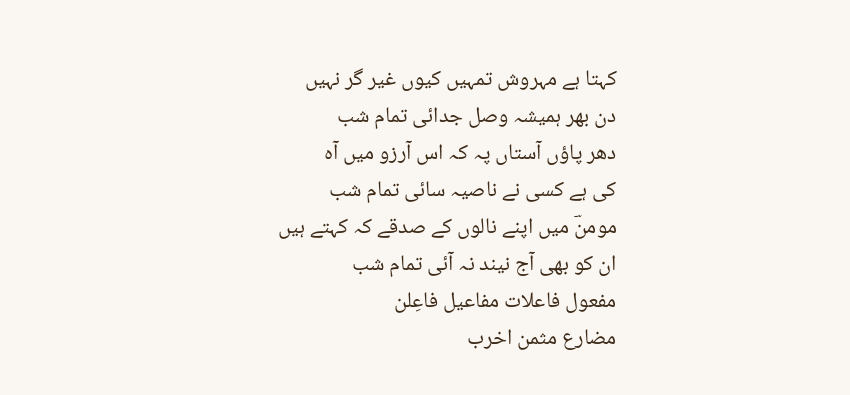کہتا ہے مہروش تمہیں کیوں غیر گر نہیں
دن بھر ہمیشہ وصل جدائی تمام شب
دھر پاؤں آستاں پہ کہ اس آرزو میں آہ
کی ہے کسی نے ناصیہ سائی تمام شب
مومنؔ میں اپنے نالوں کے صدقے کہ کہتے ہیں
ان کو بھی آج نیند نہ آئی تمام شب
مفعول فاعلات مفاعیل فاعِلن
مضارع مثمن اخرب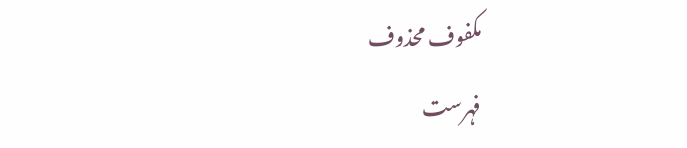مکفوف محذوف
فہرست